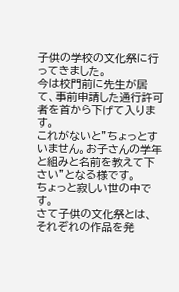子供の学校の文化祭に行ってきました。
今は校門前に先生が居て、事前申請した通行許可者を首から下げて入ります。
これがないと”ちょっとすいません。お子さんの学年と組みと名前を教えて下さい”となる様です。
ちょっと寂しい世の中です。
さて子供の文化祭とは、
それぞれの作品を発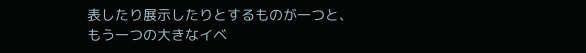表したり展示したりとするものが一つと、
もう一つの大きなイベ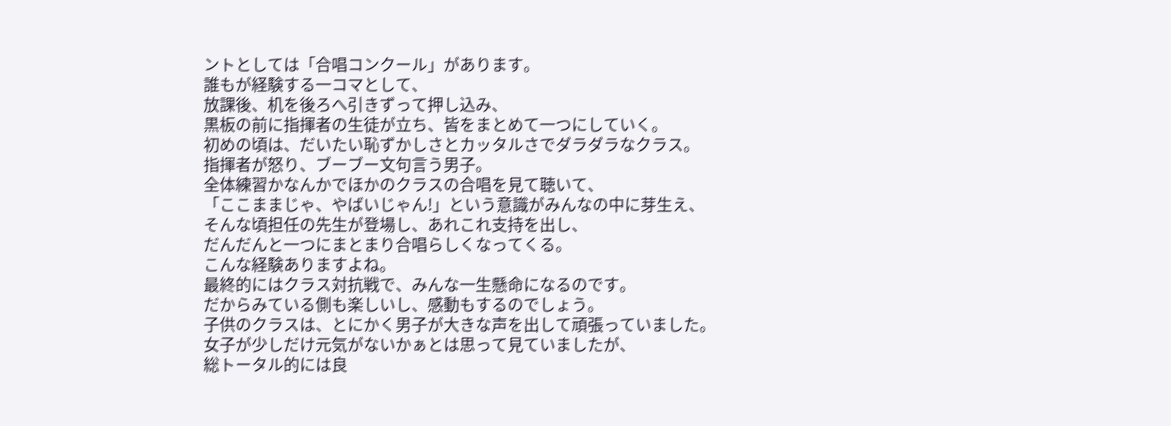ントとしては「合唱コンクール」があります。
誰もが経験する一コマとして、
放課後、机を後ろへ引きずって押し込み、
黒板の前に指揮者の生徒が立ち、皆をまとめて一つにしていく。
初めの頃は、だいたい恥ずかしさとカッタルさでダラダラなクラス。
指揮者が怒り、ブーブー文句言う男子。
全体練習かなんかでほかのクラスの合唱を見て聴いて、
「ここままじゃ、やばいじゃん!」という意識がみんなの中に芽生え、
そんな頃担任の先生が登場し、あれこれ支持を出し、
だんだんと一つにまとまり合唱らしくなってくる。
こんな経験ありますよね。
最終的にはクラス対抗戦で、みんな一生懸命になるのです。
だからみている側も楽しいし、感動もするのでしょう。
子供のクラスは、とにかく男子が大きな声を出して頑張っていました。
女子が少しだけ元気がないかぁとは思って見ていましたが、
総トータル的には良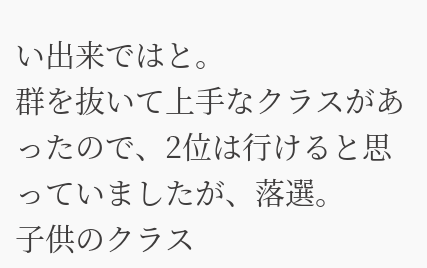い出来ではと。
群を抜いて上手なクラスがあったので、2位は行けると思っていましたが、落選。
子供のクラス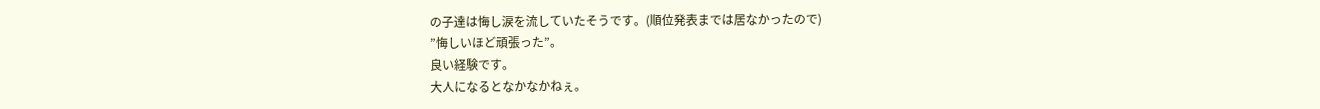の子達は悔し涙を流していたそうです。(順位発表までは居なかったので)
”悔しいほど頑張った”。
良い経験です。
大人になるとなかなかねぇ。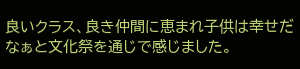良いクラス、良き仲間に恵まれ子供は幸せだなぁと文化祭を通じで感じました。